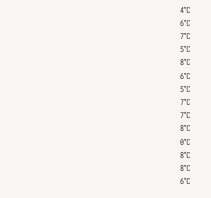4℃
6℃
7℃
5℃
8℃
6℃
5℃
7℃
7℃
8℃
0℃
8℃
8℃
6℃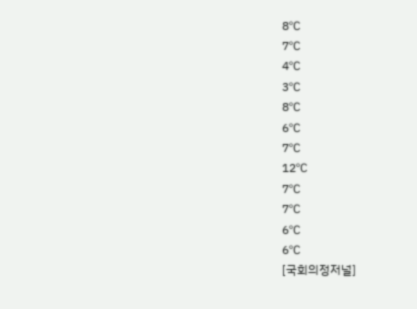8℃
7℃
4℃
3℃
8℃
6℃
7℃
12℃
7℃
7℃
6℃
6℃
[국회의정저널]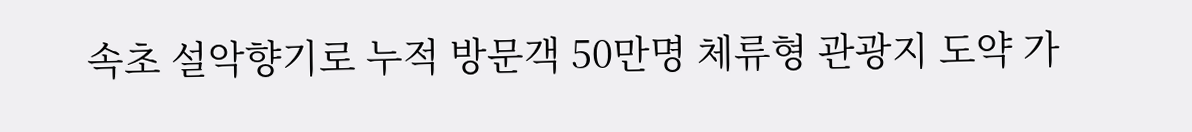속초 설악향기로 누적 방문객 50만명 체류형 관광지 도약 가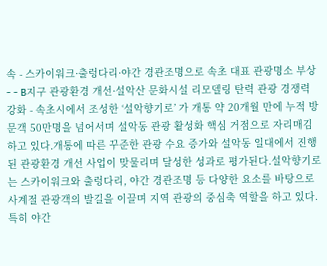속 - 스카이워크·출렁다리·야간 경관조명으로 속초 대표 관광명소 부상 - - B지구 관광환경 개선·설악산 문화시설 리모델링 탄력 관광 경쟁력 강화 - 속초시에서 조성한 ‘설악향기로’ 가 개통 약 20개월 만에 누적 방문객 50만명을 넘어서며 설악동 관광 활성화 핵심 거점으로 자리매김하고 있다.개통에 따른 꾸준한 관광 수요 증가와 설악동 일대에서 진행된 관광환경 개선 사업이 맞물리며 달성한 성과로 평가된다.설악향기로는 스카이워크와 출렁다리, 야간 경관조명 등 다양한 요소를 바탕으로 사계절 관광객의 발길을 이끌며 지역 관광의 중심축 역할을 하고 있다.특히 야간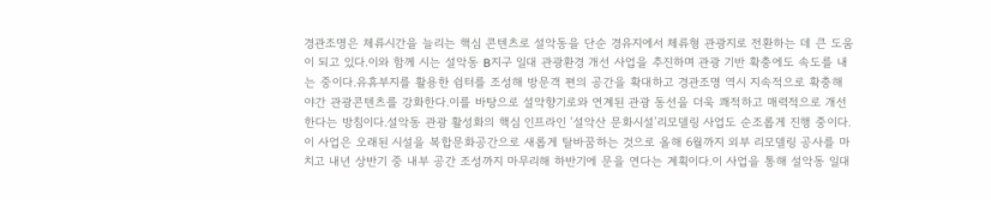경관조명은 체류시간을 늘리는 핵심 콘텐츠로 설악동을 단순 경유지에서 체류형 관광지로 전환하는 데 큰 도움이 되고 있다.이와 함께 시는 설악동 B지구 일대 관광환경 개선 사업을 추진하며 관광 기반 확충에도 속도를 내는 중이다.유휴부지를 활용한 쉼터를 조성해 방문객 편의 공간을 확대하고 경관조명 역시 지속적으로 확충해 야간 관광콘텐츠를 강화한다.이를 바탕으로 설악향기로와 연계된 관광 동선을 더욱 쾌적하고 매력적으로 개선한다는 방침이다.설악동 관광 활성화의 핵심 인프라인 ‘설악산 문화시설’리모델링 사업도 순조롭게 진행 중이다.이 사업은 오래된 시설을 복합문화공간으로 새롭게 탈바꿈하는 것으로 올해 6월까지 외부 리모델링 공사를 마치고 내년 상반기 중 내부 공간 조성까지 마무리해 하반기에 문을 연다는 계획이다.이 사업을 통해 설악동 일대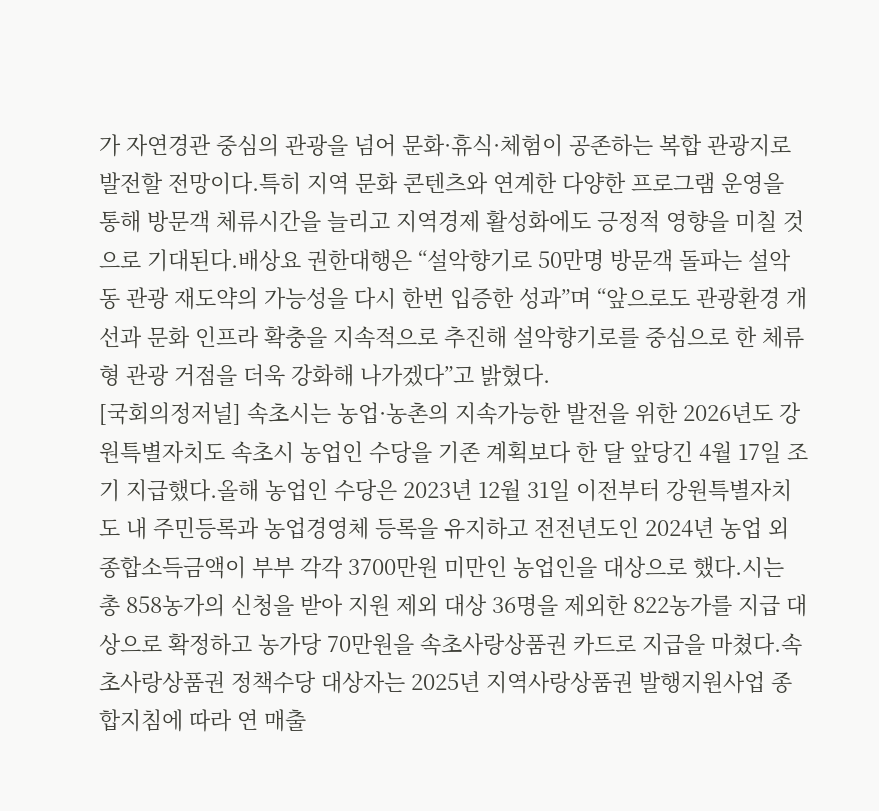가 자연경관 중심의 관광을 넘어 문화·휴식·체험이 공존하는 복합 관광지로 발전할 전망이다.특히 지역 문화 콘텐츠와 연계한 다양한 프로그램 운영을 통해 방문객 체류시간을 늘리고 지역경제 활성화에도 긍정적 영향을 미칠 것으로 기대된다.배상요 권한대행은 “설악향기로 50만명 방문객 돌파는 설악동 관광 재도약의 가능성을 다시 한번 입증한 성과”며 “앞으로도 관광환경 개선과 문화 인프라 확충을 지속적으로 추진해 설악향기로를 중심으로 한 체류형 관광 거점을 더욱 강화해 나가겠다”고 밝혔다.
[국회의정저널] 속초시는 농업·농촌의 지속가능한 발전을 위한 2026년도 강원특별자치도 속초시 농업인 수당을 기존 계획보다 한 달 앞당긴 4월 17일 조기 지급했다.올해 농업인 수당은 2023년 12월 31일 이전부터 강원특별자치도 내 주민등록과 농업경영체 등록을 유지하고 전전년도인 2024년 농업 외 종합소득금액이 부부 각각 3700만원 미만인 농업인을 대상으로 했다.시는 총 858농가의 신청을 받아 지원 제외 대상 36명을 제외한 822농가를 지급 대상으로 확정하고 농가당 70만원을 속초사랑상품권 카드로 지급을 마쳤다.속초사랑상품권 정책수당 대상자는 2025년 지역사랑상품권 발행지원사업 종합지침에 따라 연 매출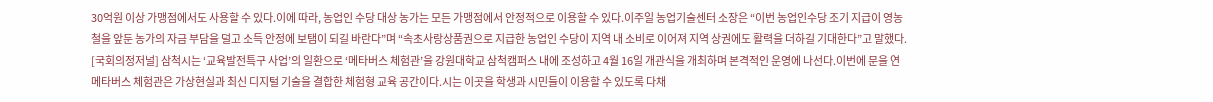30억원 이상 가맹점에서도 사용할 수 있다.이에 따라, 농업인 수당 대상 농가는 모든 가맹점에서 안정적으로 이용할 수 있다.이주일 농업기술센터 소장은 “이번 농업인수당 조기 지급이 영농철을 앞둔 농가의 자금 부담을 덜고 소득 안정에 보탬이 되길 바란다”며 “속초사랑상품권으로 지급한 농업인 수당이 지역 내 소비로 이어져 지역 상권에도 활력을 더하길 기대한다”고 말했다.
[국회의정저널] 삼척시는 ‘교육발전특구 사업’의 일환으로 ‘메타버스 체험관’을 강원대학교 삼척캠퍼스 내에 조성하고 4월 16일 개관식을 개최하며 본격적인 운영에 나선다.이번에 문을 연 메타버스 체험관은 가상현실과 최신 디지털 기술을 결합한 체험형 교육 공간이다.시는 이곳을 학생과 시민들이 이용할 수 있도록 다채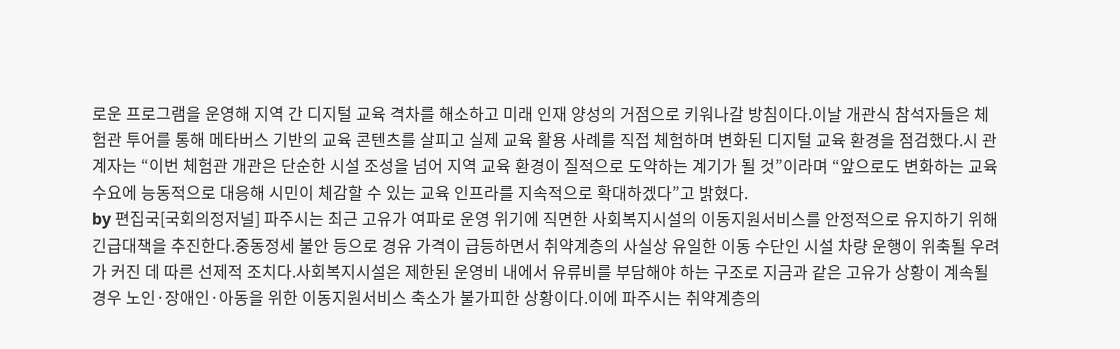로운 프로그램을 운영해 지역 간 디지털 교육 격차를 해소하고 미래 인재 양성의 거점으로 키워나갈 방침이다.이날 개관식 참석자들은 체험관 투어를 통해 메타버스 기반의 교육 콘텐츠를 살피고 실제 교육 활용 사례를 직접 체험하며 변화된 디지털 교육 환경을 점검했다.시 관계자는 “이번 체험관 개관은 단순한 시설 조성을 넘어 지역 교육 환경이 질적으로 도약하는 계기가 될 것”이라며 “앞으로도 변화하는 교육 수요에 능동적으로 대응해 시민이 체감할 수 있는 교육 인프라를 지속적으로 확대하겠다”고 밝혔다.
by 편집국[국회의정저널] 파주시는 최근 고유가 여파로 운영 위기에 직면한 사회복지시설의 이동지원서비스를 안정적으로 유지하기 위해 긴급대책을 추진한다.중동정세 불안 등으로 경유 가격이 급등하면서 취약계층의 사실상 유일한 이동 수단인 시설 차량 운행이 위축될 우려가 커진 데 따른 선제적 조치다.사회복지시설은 제한된 운영비 내에서 유류비를 부담해야 하는 구조로 지금과 같은 고유가 상황이 계속될 경우 노인·장애인·아동을 위한 이동지원서비스 축소가 불가피한 상황이다.이에 파주시는 취약계층의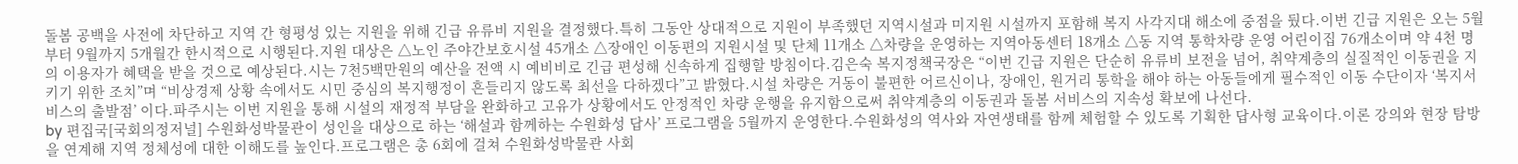돌봄 공백을 사전에 차단하고 지역 간 형평성 있는 지원을 위해 긴급 유류비 지원을 결정했다.특히 그동안 상대적으로 지원이 부족했던 지역시설과 미지원 시설까지 포함해 복지 사각지대 해소에 중점을 뒀다.이번 긴급 지원은 오는 5월부터 9월까지 5개월간 한시적으로 시행된다.지원 대상은 △노인 주야간보호시설 45개소 △장애인 이동편의 지원시설 및 단체 11개소 △차량을 운영하는 지역아동센터 18개소 △동 지역 통학차량 운영 어린이집 76개소이며 약 4천 명의 이용자가 혜택을 받을 것으로 예상된다.시는 7천5백만원의 예산을 전액 시 예비비로 긴급 편성해 신속하게 집행할 방침이다.김은숙 복지정책국장은 “이번 긴급 지원은 단순히 유류비 보전을 넘어, 취약계층의 실질적인 이동권을 지키기 위한 조치”며 “비상경제 상황 속에서도 시민 중심의 복지행정이 흔들리지 않도록 최선을 다하겠다”고 밝혔다.시설 차량은 거동이 불편한 어르신이나, 장애인, 원거리 통학을 해야 하는 아동들에게 필수적인 이동 수단이자 ‘복지서비스의 출발점’ 이다.파주시는 이번 지원을 통해 시설의 재정적 부담을 완화하고 고유가 상황에서도 안정적인 차량 운행을 유지함으로써 취약계층의 이동권과 돌봄 서비스의 지속성 확보에 나선다.
by 편집국[국회의정저널] 수원화성박물관이 성인을 대상으로 하는 ‘해설과 함께하는 수원화성 답사’ 프로그램을 5월까지 운영한다.수원화성의 역사와 자연생태를 함께 체험할 수 있도록 기획한 답사형 교육이다.이론 강의와 현장 탐방을 연계해 지역 정체성에 대한 이해도를 높인다.프로그램은 총 6회에 걸쳐 수원화성박물관 사회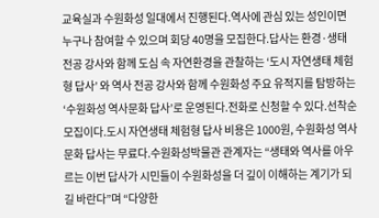교육실과 수원화성 일대에서 진행된다.역사에 관심 있는 성인이면 누구나 참여할 수 있으며 회당 40명을 모집한다.답사는 환경·생태 전공 강사와 함께 도심 속 자연환경을 관찰하는 ‘도시 자연생태 체험형 답사’ 와 역사 전공 강사와 함께 수원화성 주요 유적지를 탐방하는 ‘수원화성 역사문화 답사’로 운영된다.전화로 신청할 수 있다.선착순 모집이다.도시 자연생태 체험형 답사 비용은 1000원, 수원화성 역사문화 답사는 무료다.수원화성박물관 관계자는 “생태와 역사를 아우르는 이번 답사가 시민들이 수원화성을 더 깊이 이해하는 계기가 되길 바란다”며 “다양한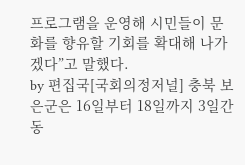프로그램을 운영해 시민들이 문화를 향유할 기회를 확대해 나가겠다”고 말했다.
by 편집국[국회의정저널] 충북 보은군은 16일부터 18일까지 3일간 동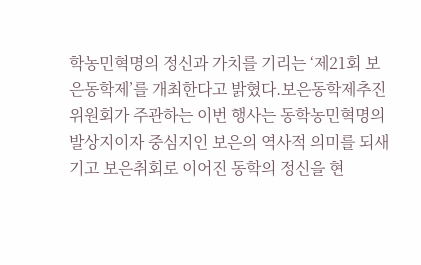학농민혁명의 정신과 가치를 기리는 ‘제21회 보은동학제’를 개최한다고 밝혔다.보은동학제추진위원회가 주관하는 이번 행사는 동학농민혁명의 발상지이자 중심지인 보은의 역사적 의미를 되새기고 보은취회로 이어진 동학의 정신을 현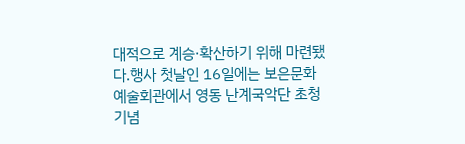대적으로 계승·확산하기 위해 마련됐다.행사 첫날인 16일에는 보은문화예술회관에서 영동 난계국악단 초청 기념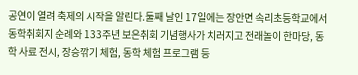공연이 열려 축제의 시작을 알린다.둘째 날인 17일에는 장안면 속리초등학교에서 동학취회지 순례와 133주년 보은취회 기념행사가 치러지고 전래놀이 한마당, 동학 사료 전시, 장승깎기 체험, 동학 체험 프로그램 등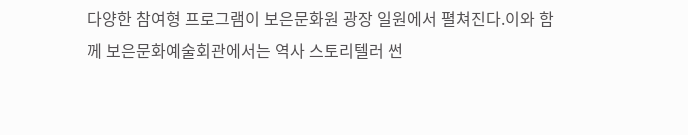다양한 참여형 프로그램이 보은문화원 광장 일원에서 펼쳐진다.이와 함께 보은문화예술회관에서는 역사 스토리텔러 썬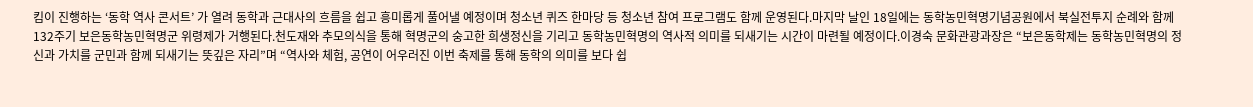킴이 진행하는 ‘동학 역사 콘서트’ 가 열려 동학과 근대사의 흐름을 쉽고 흥미롭게 풀어낼 예정이며 청소년 퀴즈 한마당 등 청소년 참여 프로그램도 함께 운영된다.마지막 날인 18일에는 동학농민혁명기념공원에서 북실전투지 순례와 함께 132주기 보은동학농민혁명군 위령제가 거행된다.천도재와 추모의식을 통해 혁명군의 숭고한 희생정신을 기리고 동학농민혁명의 역사적 의미를 되새기는 시간이 마련될 예정이다.이경숙 문화관광과장은 “보은동학제는 동학농민혁명의 정신과 가치를 군민과 함께 되새기는 뜻깊은 자리”며 “역사와 체험, 공연이 어우러진 이번 축제를 통해 동학의 의미를 보다 쉽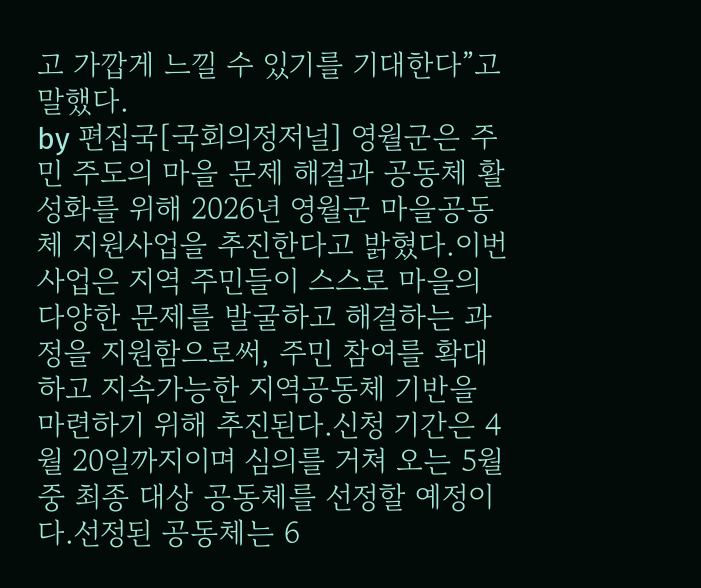고 가깝게 느낄 수 있기를 기대한다”고 말했다.
by 편집국[국회의정저널] 영월군은 주민 주도의 마을 문제 해결과 공동체 활성화를 위해 2026년 영월군 마을공동체 지원사업을 추진한다고 밝혔다.이번 사업은 지역 주민들이 스스로 마을의 다양한 문제를 발굴하고 해결하는 과정을 지원함으로써, 주민 참여를 확대하고 지속가능한 지역공동체 기반을 마련하기 위해 추진된다.신청 기간은 4월 20일까지이며 심의를 거쳐 오는 5월 중 최종 대상 공동체를 선정할 예정이다.선정된 공동체는 6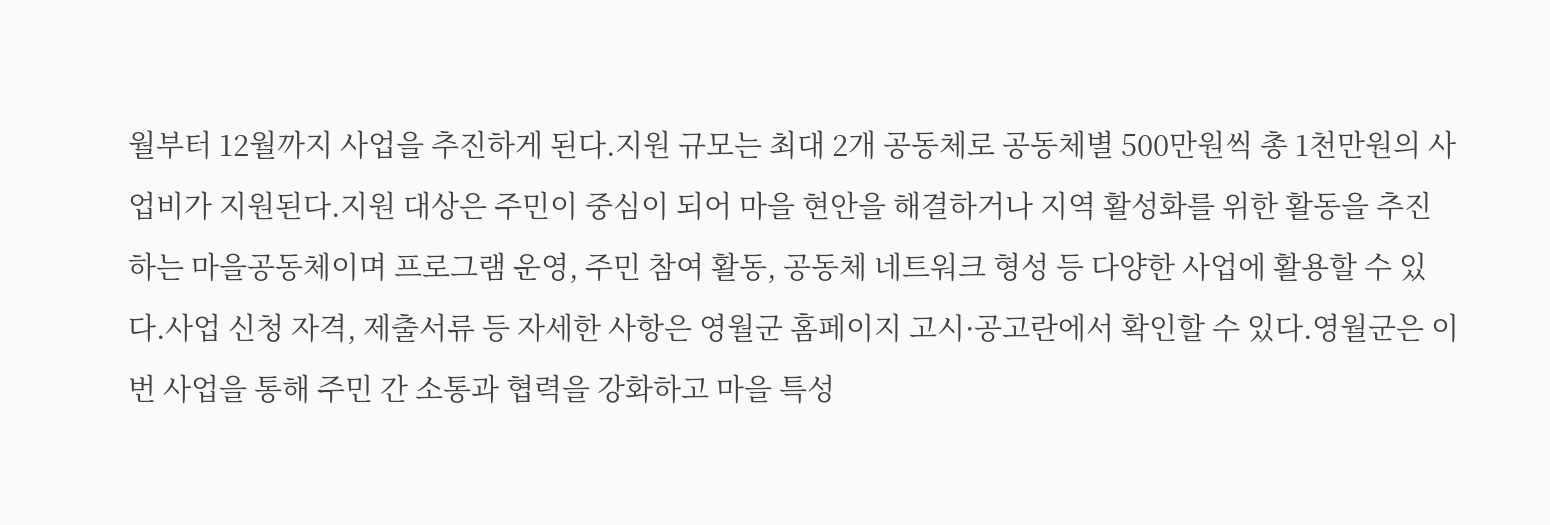월부터 12월까지 사업을 추진하게 된다.지원 규모는 최대 2개 공동체로 공동체별 500만원씩 총 1천만원의 사업비가 지원된다.지원 대상은 주민이 중심이 되어 마을 현안을 해결하거나 지역 활성화를 위한 활동을 추진하는 마을공동체이며 프로그램 운영, 주민 참여 활동, 공동체 네트워크 형성 등 다양한 사업에 활용할 수 있다.사업 신청 자격, 제출서류 등 자세한 사항은 영월군 홈페이지 고시·공고란에서 확인할 수 있다.영월군은 이번 사업을 통해 주민 간 소통과 협력을 강화하고 마을 특성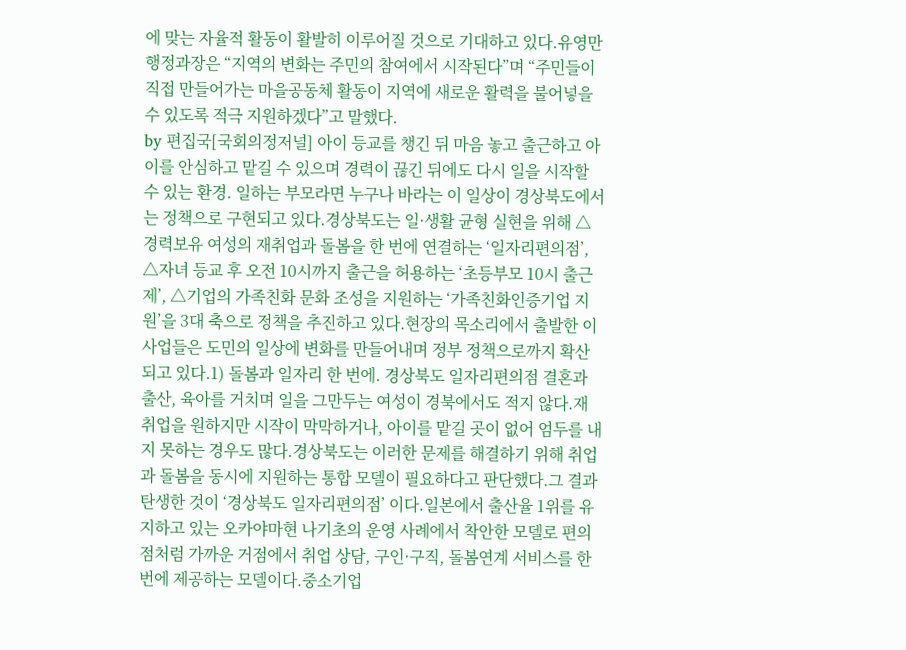에 맞는 자율적 활동이 활발히 이루어질 것으로 기대하고 있다.유영만 행정과장은 “지역의 변화는 주민의 참여에서 시작된다”며 “주민들이 직접 만들어가는 마을공동체 활동이 지역에 새로운 활력을 불어넣을 수 있도록 적극 지원하겠다”고 말했다.
by 편집국[국회의정저널] 아이 등교를 챙긴 뒤 마음 놓고 출근하고 아이를 안심하고 맡길 수 있으며 경력이 끊긴 뒤에도 다시 일을 시작할 수 있는 환경. 일하는 부모라면 누구나 바라는 이 일상이 경상북도에서는 정책으로 구현되고 있다.경상북도는 일·생활 균형 실현을 위해 △경력보유 여성의 재취업과 돌봄을 한 번에 연결하는 ‘일자리편의점’, △자녀 등교 후 오전 10시까지 출근을 허용하는 ‘초등부모 10시 출근제’, △기업의 가족친화 문화 조성을 지원하는 ‘가족친화인증기업 지원’을 3대 축으로 정책을 추진하고 있다.현장의 목소리에서 출발한 이 사업들은 도민의 일상에 변화를 만들어내며 정부 정책으로까지 확산되고 있다.1) 돌봄과 일자리 한 번에. 경상북도 일자리편의점 결혼과 출산, 육아를 거치며 일을 그만두는 여성이 경북에서도 적지 않다.재취업을 원하지만 시작이 막막하거나, 아이를 맡길 곳이 없어 엄두를 내지 못하는 경우도 많다.경상북도는 이러한 문제를 해결하기 위해 취업과 돌봄을 동시에 지원하는 통합 모델이 필요하다고 판단했다.그 결과 탄생한 것이 ‘경상북도 일자리편의점’ 이다.일본에서 출산율 1위를 유지하고 있는 오카야마현 나기초의 운영 사례에서 착안한 모델로 편의점처럼 가까운 거점에서 취업 상담, 구인·구직, 돌봄연계 서비스를 한 번에 제공하는 모델이다.중소기업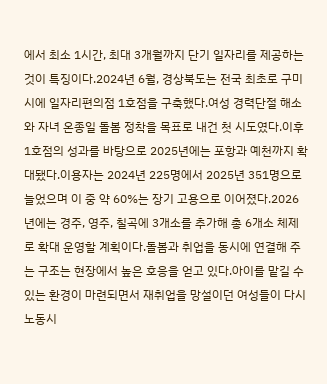에서 최소 1시간, 최대 3개월까지 단기 일자리를 제공하는 것이 특징이다.2024년 6월, 경상북도는 전국 최초로 구미시에 일자리편의점 1호점을 구축했다.여성 경력단절 해소와 자녀 온종일 돌봄 정착을 목표로 내건 첫 시도였다.이후 1호점의 성과를 바탕으로 2025년에는 포항과 예천까지 확대됐다.이용자는 2024년 225명에서 2025년 351명으로 늘었으며 이 중 약 60%는 장기 고용으로 이어졌다.2026년에는 경주, 영주, 칠곡에 3개소를 추가해 총 6개소 체제로 확대 운영할 계획이다.돌봄과 취업을 동시에 연결해 주는 구조는 현장에서 높은 호응을 얻고 있다.아이를 맡길 수 있는 환경이 마련되면서 재취업을 망설이던 여성들이 다시 노동시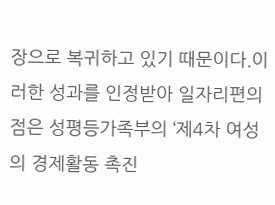장으로 복귀하고 있기 때문이다.이러한 성과를 인정받아 일자리편의점은 성평등가족부의 ‘제4차 여성의 경제활동 촉진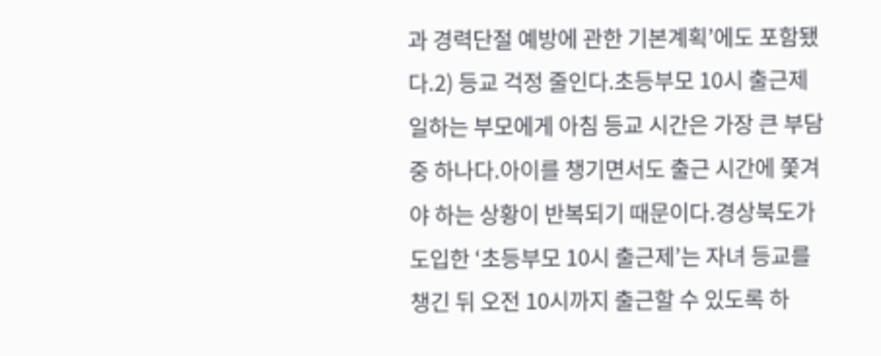과 경력단절 예방에 관한 기본계획’에도 포함됐다.2) 등교 걱정 줄인다.초등부모 10시 출근제 일하는 부모에게 아침 등교 시간은 가장 큰 부담 중 하나다.아이를 챙기면서도 출근 시간에 쫓겨야 하는 상황이 반복되기 때문이다.경상북도가 도입한 ‘초등부모 10시 출근제’는 자녀 등교를 챙긴 뒤 오전 10시까지 출근할 수 있도록 하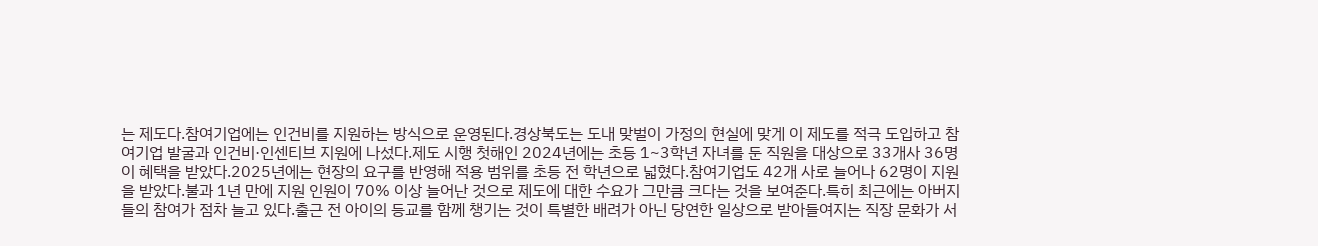는 제도다.참여기업에는 인건비를 지원하는 방식으로 운영된다.경상북도는 도내 맞벌이 가정의 현실에 맞게 이 제도를 적극 도입하고 참여기업 발굴과 인건비·인센티브 지원에 나섰다.제도 시행 첫해인 2024년에는 초등 1~3학년 자녀를 둔 직원을 대상으로 33개사 36명이 혜택을 받았다.2025년에는 현장의 요구를 반영해 적용 범위를 초등 전 학년으로 넓혔다.참여기업도 42개 사로 늘어나 62명이 지원을 받았다.불과 1년 만에 지원 인원이 70% 이상 늘어난 것으로 제도에 대한 수요가 그만큼 크다는 것을 보여준다.특히 최근에는 아버지들의 참여가 점차 늘고 있다.출근 전 아이의 등교를 함께 챙기는 것이 특별한 배려가 아닌 당연한 일상으로 받아들여지는 직장 문화가 서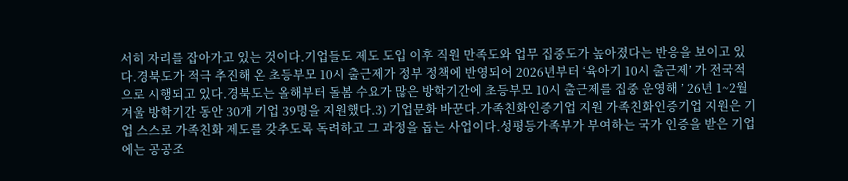서히 자리를 잡아가고 있는 것이다.기업들도 제도 도입 이후 직원 만족도와 업무 집중도가 높아졌다는 반응을 보이고 있다.경북도가 적극 추진해 온 초등부모 10시 출근제가 정부 정책에 반영되어 2026년부터 ‘육아기 10시 출근제’ 가 전국적으로 시행되고 있다.경북도는 올해부터 돌봄 수요가 많은 방학기간에 초등부모 10시 출근제를 집중 운영해 ’ 26년 1~2월 겨울 방학기간 동안 30개 기업 39명을 지원했다.3) 기업문화 바꾼다.가족친화인증기업 지원 가족친화인증기업 지원은 기업 스스로 가족친화 제도를 갖추도록 독려하고 그 과정을 돕는 사업이다.성평등가족부가 부여하는 국가 인증을 받은 기업에는 공공조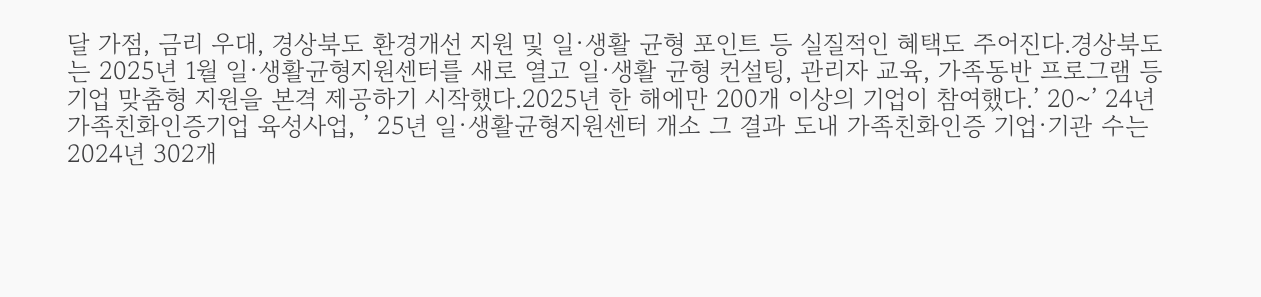달 가점, 금리 우대, 경상북도 환경개선 지원 및 일·생활 균형 포인트 등 실질적인 혜택도 주어진다.경상북도는 2025년 1월 일·생활균형지원센터를 새로 열고 일·생활 균형 컨설팅, 관리자 교육, 가족동반 프로그램 등 기업 맞춤형 지원을 본격 제공하기 시작했다.2025년 한 해에만 200개 이상의 기업이 참여했다.’ 20~’ 24년 가족친화인증기업 육성사업, ’ 25년 일·생활균형지원센터 개소 그 결과 도내 가족친화인증 기업·기관 수는 2024년 302개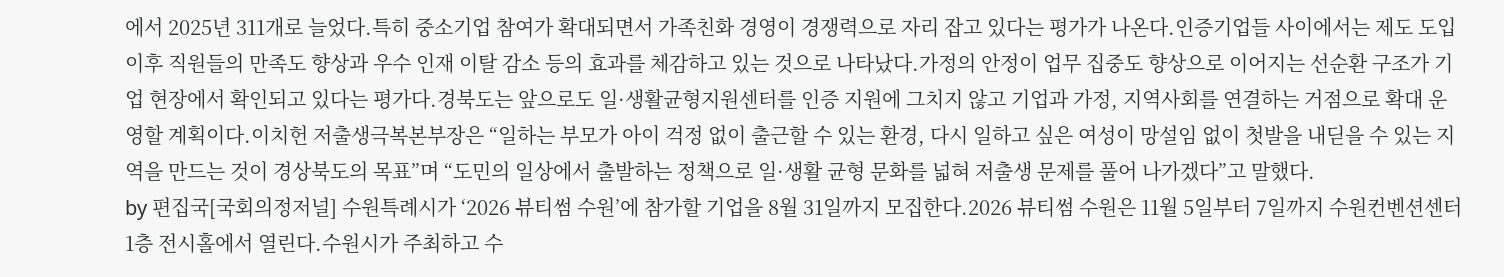에서 2025년 311개로 늘었다.특히 중소기업 참여가 확대되면서 가족친화 경영이 경쟁력으로 자리 잡고 있다는 평가가 나온다.인증기업들 사이에서는 제도 도입 이후 직원들의 만족도 향상과 우수 인재 이탈 감소 등의 효과를 체감하고 있는 것으로 나타났다.가정의 안정이 업무 집중도 향상으로 이어지는 선순환 구조가 기업 현장에서 확인되고 있다는 평가다.경북도는 앞으로도 일·생활균형지원센터를 인증 지원에 그치지 않고 기업과 가정, 지역사회를 연결하는 거점으로 확대 운영할 계획이다.이치헌 저출생극복본부장은 “일하는 부모가 아이 걱정 없이 출근할 수 있는 환경, 다시 일하고 싶은 여성이 망설임 없이 첫발을 내딛을 수 있는 지역을 만드는 것이 경상북도의 목표”며 “도민의 일상에서 출발하는 정책으로 일·생활 균형 문화를 넓혀 저출생 문제를 풀어 나가겠다”고 말했다.
by 편집국[국회의정저널] 수원특례시가 ‘2026 뷰티썸 수원’에 참가할 기업을 8월 31일까지 모집한다.2026 뷰티썸 수원은 11월 5일부터 7일까지 수원컨벤션센터 1층 전시홀에서 열린다.수원시가 주최하고 수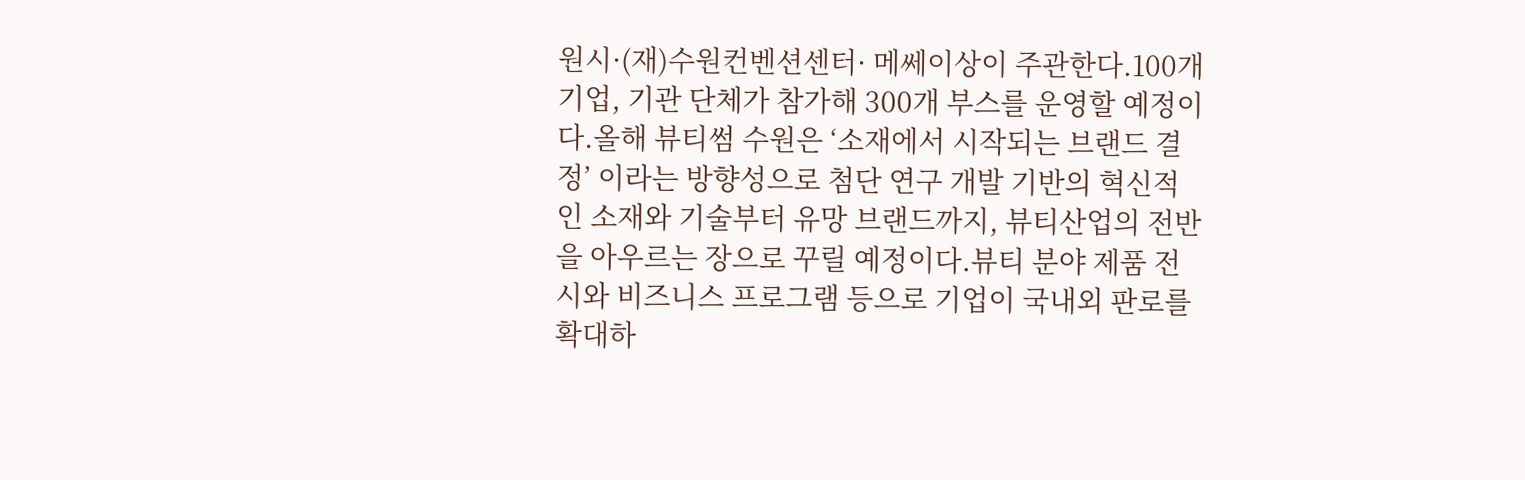원시·(재)수원컨벤션센터· 메쎄이상이 주관한다.100개 기업, 기관 단체가 참가해 300개 부스를 운영할 예정이다.올해 뷰티썸 수원은 ‘소재에서 시작되는 브랜드 결정’ 이라는 방향성으로 첨단 연구 개발 기반의 혁신적인 소재와 기술부터 유망 브랜드까지, 뷰티산업의 전반을 아우르는 장으로 꾸릴 예정이다.뷰티 분야 제품 전시와 비즈니스 프로그램 등으로 기업이 국내외 판로를 확대하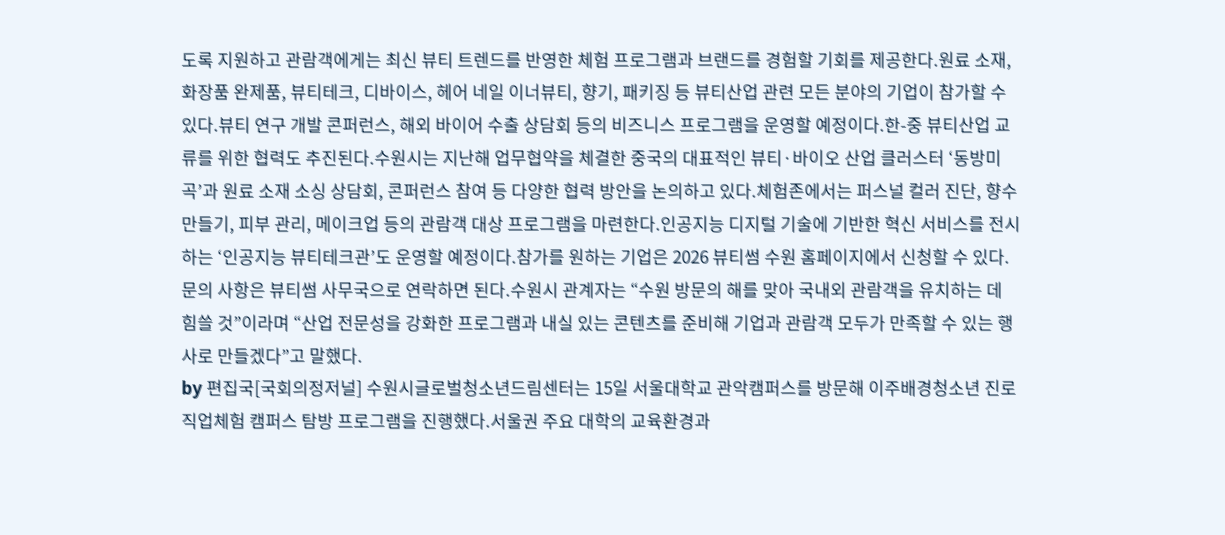도록 지원하고 관람객에게는 최신 뷰티 트렌드를 반영한 체험 프로그램과 브랜드를 경험할 기회를 제공한다.원료 소재, 화장품 완제품, 뷰티테크, 디바이스, 헤어 네일 이너뷰티, 향기, 패키징 등 뷰티산업 관련 모든 분야의 기업이 참가할 수 있다.뷰티 연구 개발 콘퍼런스, 해외 바이어 수출 상담회 등의 비즈니스 프로그램을 운영할 예정이다.한-중 뷰티산업 교류를 위한 협력도 추진된다.수원시는 지난해 업무협약을 체결한 중국의 대표적인 뷰티·바이오 산업 클러스터 ‘동방미곡’과 원료 소재 소싱 상담회, 콘퍼런스 참여 등 다양한 협력 방안을 논의하고 있다.체험존에서는 퍼스널 컬러 진단, 향수 만들기, 피부 관리, 메이크업 등의 관람객 대상 프로그램을 마련한다.인공지능 디지털 기술에 기반한 혁신 서비스를 전시하는 ‘인공지능 뷰티테크관’도 운영할 예정이다.참가를 원하는 기업은 2026 뷰티썸 수원 홈페이지에서 신청할 수 있다.문의 사항은 뷰티썸 사무국으로 연락하면 된다.수원시 관계자는 “수원 방문의 해를 맞아 국내외 관람객을 유치하는 데 힘쓸 것”이라며 “산업 전문성을 강화한 프로그램과 내실 있는 콘텐츠를 준비해 기업과 관람객 모두가 만족할 수 있는 행사로 만들겠다”고 말했다.
by 편집국[국회의정저널] 수원시글로벌청소년드림센터는 15일 서울대학교 관악캠퍼스를 방문해 이주배경청소년 진로직업체험 캠퍼스 탐방 프로그램을 진행했다.서울권 주요 대학의 교육환경과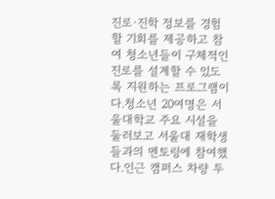진로·진학 정보를 경험할 기회를 제공하고 참여 청소년들이 구체적인 진로를 설계할 수 있도록 지원하는 프로그램이다.청소년 20여명은 서울대학교 주요 시설을 둘러보고 서울대 재학생들과의 멘토링에 참여했다.인근 캠퍼스 차량 투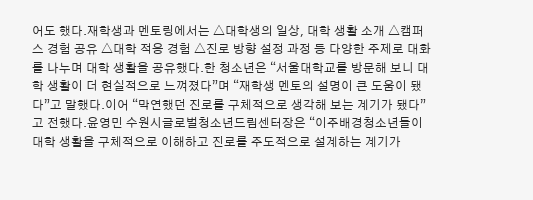어도 했다.재학생과 멘토링에서는 △대학생의 일상, 대학 생활 소개 △캠퍼스 경험 공유 △대학 적응 경험 △진로 방향 설정 과정 등 다양한 주제로 대화를 나누며 대학 생활을 공유했다.한 청소년은 “서울대학교를 방문해 보니 대학 생활이 더 현실적으로 느껴졌다”며 “재학생 멘토의 설명이 큰 도움이 됐다”고 말했다.이어 “막연했던 진로를 구체적으로 생각해 보는 계기가 됐다”고 전했다.윤영민 수원시글로벌청소년드림센터장은 “이주배경청소년들이 대학 생활을 구체적으로 이해하고 진로를 주도적으로 설계하는 계기가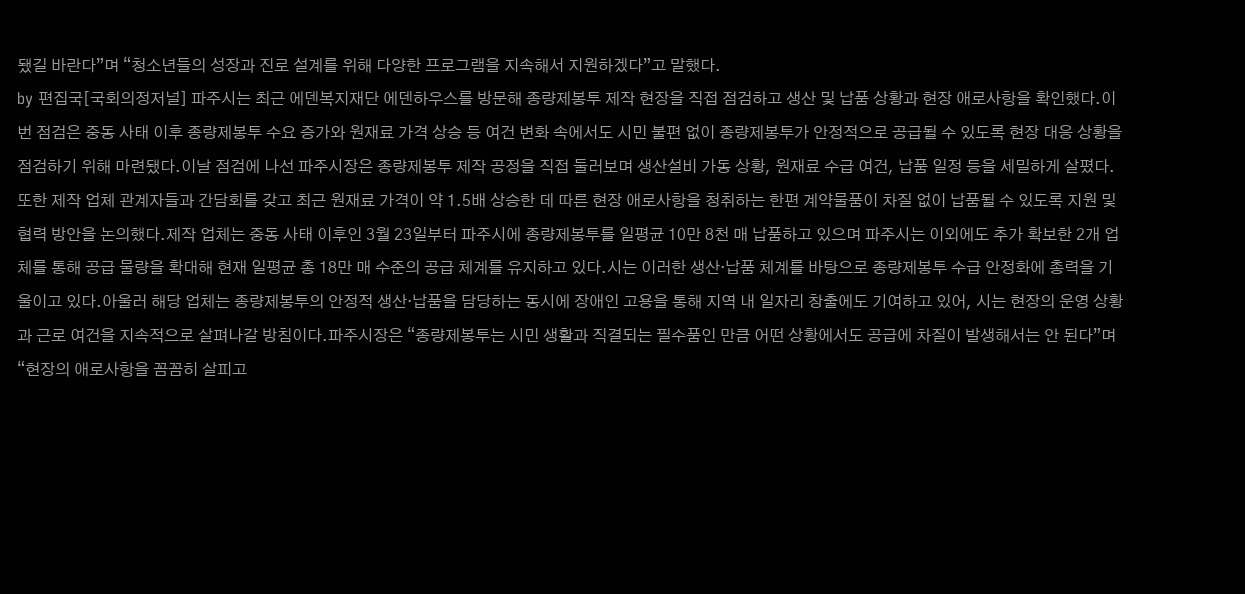됐길 바란다”며 “청소년들의 성장과 진로 설계를 위해 다양한 프로그램을 지속해서 지원하겠다”고 말했다.
by 편집국[국회의정저널] 파주시는 최근 에덴복지재단 에덴하우스를 방문해 종량제봉투 제작 현장을 직접 점검하고 생산 및 납품 상황과 현장 애로사항을 확인했다.이번 점검은 중동 사태 이후 종량제봉투 수요 증가와 원재료 가격 상승 등 여건 변화 속에서도 시민 불편 없이 종량제봉투가 안정적으로 공급될 수 있도록 현장 대응 상황을 점검하기 위해 마련됐다.이날 점검에 나선 파주시장은 종량제봉투 제작 공정을 직접 둘러보며 생산설비 가동 상황, 원재료 수급 여건, 납품 일정 등을 세밀하게 살폈다.또한 제작 업체 관계자들과 간담회를 갖고 최근 원재료 가격이 약 1.5배 상승한 데 따른 현장 애로사항을 청취하는 한편 계약물품이 차질 없이 납품될 수 있도록 지원 및 협력 방안을 논의했다.제작 업체는 중동 사태 이후인 3월 23일부터 파주시에 종량제봉투를 일평균 10만 8천 매 납품하고 있으며 파주시는 이외에도 추가 확보한 2개 업체를 통해 공급 물량을 확대해 현재 일평균 총 18만 매 수준의 공급 체계를 유지하고 있다.시는 이러한 생산·납품 체계를 바탕으로 종량제봉투 수급 안정화에 총력을 기울이고 있다.아울러 해당 업체는 종량제봉투의 안정적 생산·납품을 담당하는 동시에 장애인 고용을 통해 지역 내 일자리 창출에도 기여하고 있어, 시는 현장의 운영 상황과 근로 여건을 지속적으로 살펴나갈 방침이다.파주시장은 “종량제봉투는 시민 생활과 직결되는 필수품인 만큼 어떤 상황에서도 공급에 차질이 발생해서는 안 된다”며 “현장의 애로사항을 꼼꼼히 살피고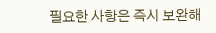필요한 사항은 즉시 보완해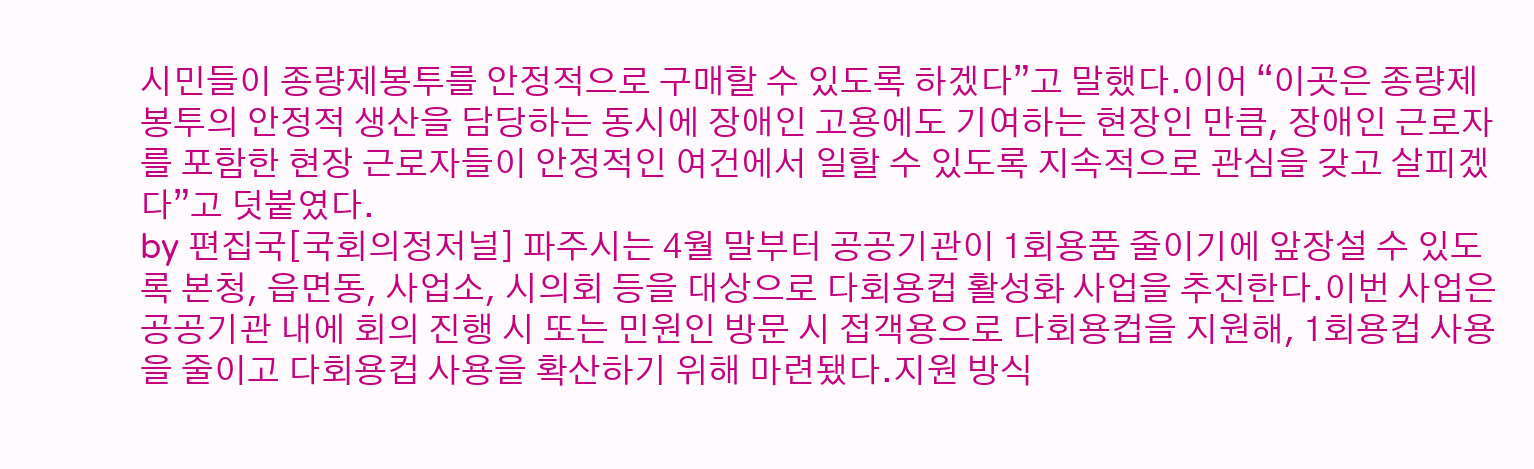시민들이 종량제봉투를 안정적으로 구매할 수 있도록 하겠다”고 말했다.이어 “이곳은 종량제봉투의 안정적 생산을 담당하는 동시에 장애인 고용에도 기여하는 현장인 만큼, 장애인 근로자를 포함한 현장 근로자들이 안정적인 여건에서 일할 수 있도록 지속적으로 관심을 갖고 살피겠다”고 덧붙였다.
by 편집국[국회의정저널] 파주시는 4월 말부터 공공기관이 1회용품 줄이기에 앞장설 수 있도록 본청, 읍면동, 사업소, 시의회 등을 대상으로 다회용컵 활성화 사업을 추진한다.이번 사업은 공공기관 내에 회의 진행 시 또는 민원인 방문 시 접객용으로 다회용컵을 지원해, 1회용컵 사용을 줄이고 다회용컵 사용을 확산하기 위해 마련됐다.지원 방식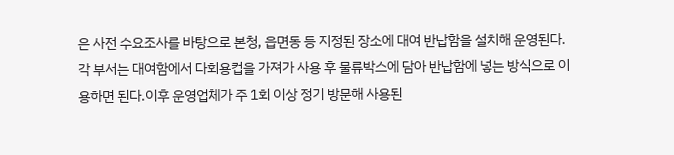은 사전 수요조사를 바탕으로 본청, 읍면동 등 지정된 장소에 대여 반납함을 설치해 운영된다.각 부서는 대여함에서 다회용컵을 가져가 사용 후 물류박스에 담아 반납함에 넣는 방식으로 이용하면 된다.이후 운영업체가 주 1회 이상 정기 방문해 사용된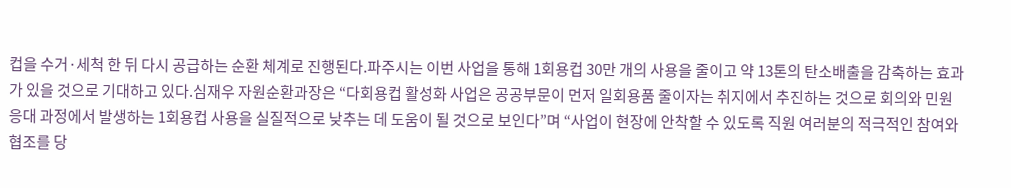컵을 수거·세척 한 뒤 다시 공급하는 순환 체계로 진행된다.파주시는 이번 사업을 통해 1회용컵 30만 개의 사용을 줄이고 약 13톤의 탄소배출을 감축하는 효과가 있을 것으로 기대하고 있다.심재우 자원순환과장은 “다회용컵 활성화 사업은 공공부문이 먼저 일회용품 줄이자는 취지에서 추진하는 것으로 회의와 민원 응대 과정에서 발생하는 1회용컵 사용을 실질적으로 낮추는 데 도움이 될 것으로 보인다”며 “사업이 현장에 안착할 수 있도록 직원 여러분의 적극적인 참여와 협조를 당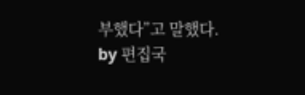부했다”고 말했다.
by 편집국